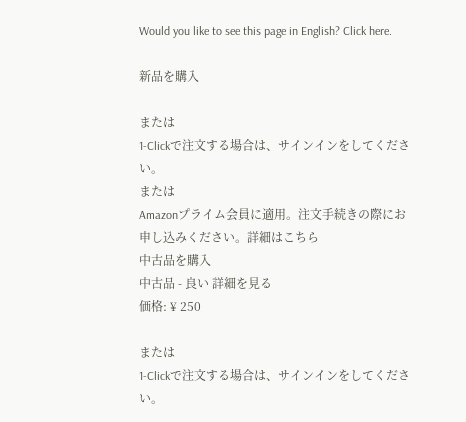Would you like to see this page in English? Click here.

新品を購入

または
1-Clickで注文する場合は、サインインをしてください。
または
Amazonプライム会員に適用。注文手続きの際にお申し込みください。詳細はこちら
中古品を購入
中古品 - 良い 詳細を見る
価格: ¥ 250

または
1-Clickで注文する場合は、サインインをしてください。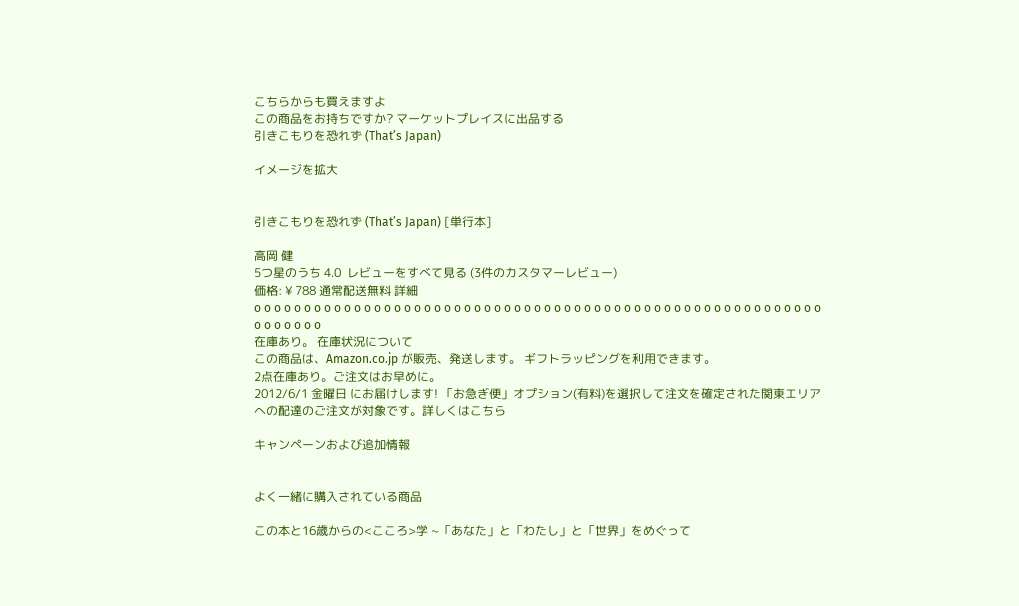こちらからも買えますよ
この商品をお持ちですか? マーケットプレイスに出品する
引きこもりを恐れず (That’s Japan)

イメージを拡大


引きこもりを恐れず (That’s Japan) [単行本]

高岡 健
5つ星のうち 4.0  レビューをすべて見る (3件のカスタマーレビュー)
価格: ¥ 788 通常配送無料 詳細
o o o o o o o o o o o o o o o o o o o o o o o o o o o o o o o o o o o o o o o o o o o o o o o o o o o o o o o o o o o o o o o o
在庫あり。 在庫状況について
この商品は、Amazon.co.jp が販売、発送します。 ギフトラッピングを利用できます。
2点在庫あり。ご注文はお早めに。
2012/6/1 金曜日 にお届けします! 「お急ぎ便」オプション(有料)を選択して注文を確定された関東エリアへの配達のご注文が対象です。詳しくはこちら

キャンペーンおよび追加情報


よく一緒に購入されている商品

この本と16歳からの<こころ>学 ~「あなた」と「わたし」と「世界」をめぐって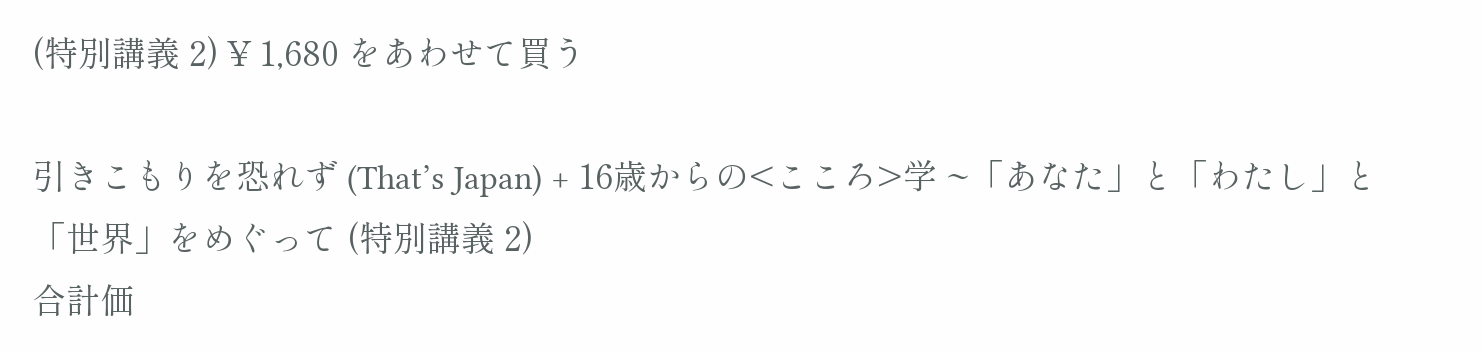(特別講義 2) ¥ 1,680 をあわせて買う

引きこもりを恐れず (That’s Japan) + 16歳からの<こころ>学 ~「あなた」と「わたし」と「世界」をめぐって (特別講義 2)
合計価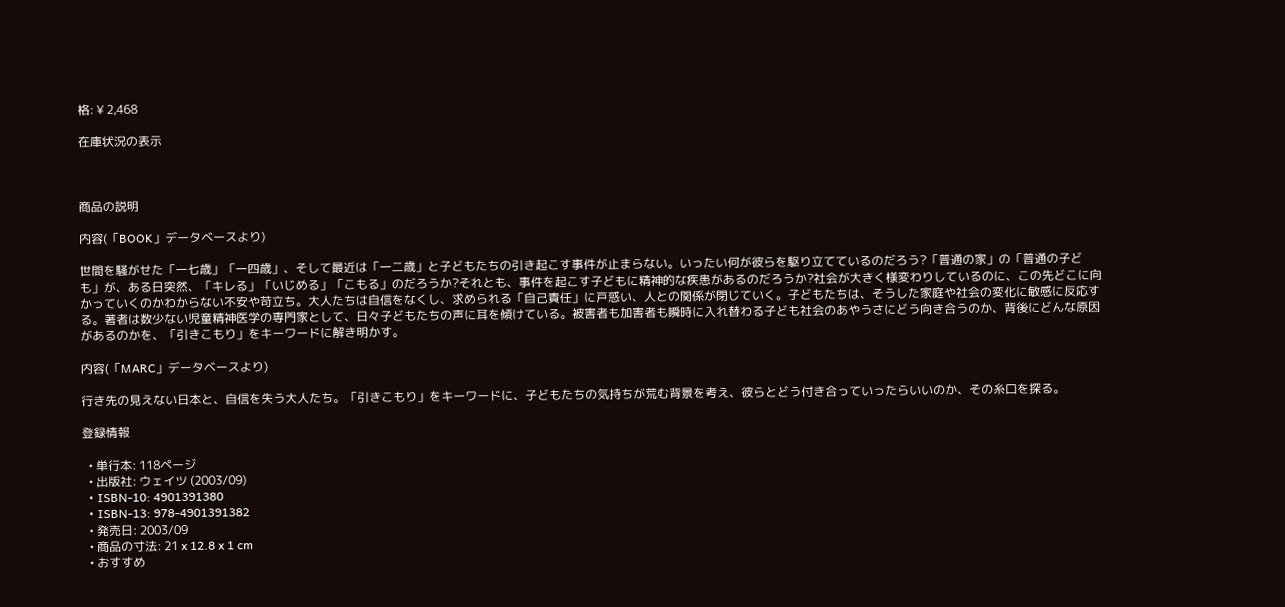格: ¥ 2,468

在庫状況の表示



商品の説明

内容(「BOOK」データベースより)

世間を騒がせた「一七歳」「一四歳」、そして最近は「一二歳」と子どもたちの引き起こす事件が止まらない。いったい何が彼らを駆り立てているのだろう?「普通の家」の「普通の子ども」が、ある日突然、「キレる」「いじめる」「こもる」のだろうか?それとも、事件を起こす子どもに精神的な疾患があるのだろうか?社会が大きく様変わりしているのに、この先どこに向かっていくのかわからない不安や苛立ち。大人たちは自信をなくし、求められる「自己責任」に戸惑い、人との関係が閉じていく。子どもたちは、そうした家庭や社会の変化に敏感に反応する。著者は数少ない児童精神医学の専門家として、日々子どもたちの声に耳を傾けている。被害者も加害者も瞬時に入れ替わる子ども社会のあやうさにどう向き合うのか、背後にどんな原因があるのかを、「引きこもり」をキーワードに解き明かす。

内容(「MARC」データベースより)

行き先の見えない日本と、自信を失う大人たち。「引きこもり」をキーワードに、子どもたちの気持ちが荒む背景を考え、彼らとどう付き合っていったらいいのか、その糸口を探る。

登録情報

  • 単行本: 118ページ
  • 出版社: ウェイツ (2003/09)
  • ISBN-10: 4901391380
  • ISBN-13: 978-4901391382
  • 発売日: 2003/09
  • 商品の寸法: 21 x 12.8 x 1 cm
  • おすすめ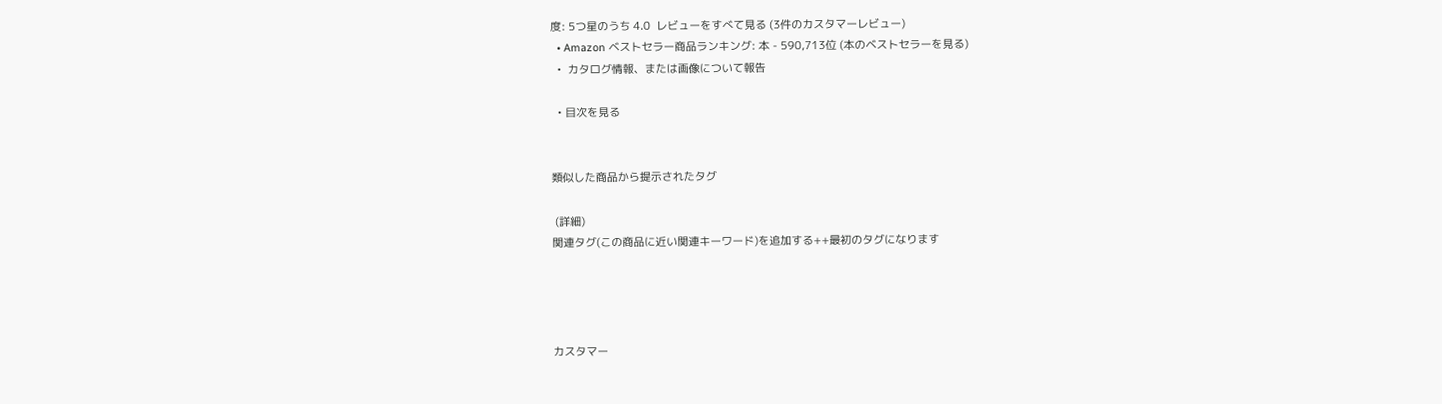度: 5つ星のうち 4.0  レビューをすべて見る (3件のカスタマーレビュー)
  • Amazon ベストセラー商品ランキング: 本 - 590,713位 (本のベストセラーを見る)
  •  カタログ情報、または画像について報告

  • 目次を見る


類似した商品から提示されたタグ

 (詳細)
関連タグ(この商品に近い関連キーワード)を追加する++最初のタグになります




カスタマー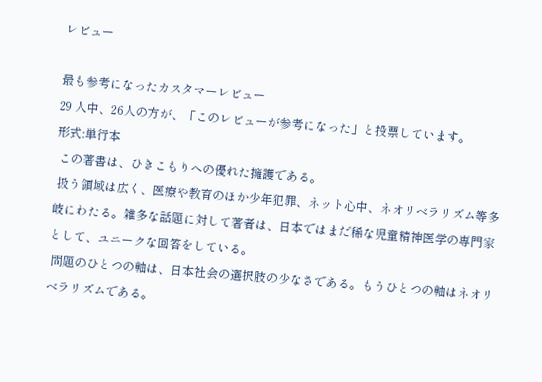レビュー

最も参考になったカスタマーレビュー
29 人中、26人の方が、「このレビューが参考になった」と投票しています。
形式:単行本
 この著書は、ひきこもりへの優れた擁護である。
 扱う領域は広く、医療や教育のほか少年犯罪、ネット心中、ネオリベラリズム等多岐にわたる。雑多な話題に対して著者は、日本ではまだ稀な児童精神医学の専門家として、ユニークな回答をしている。
 問題のひとつの軸は、日本社会の選択肢の少なさである。もうひとつの軸はネオリベラリズムである。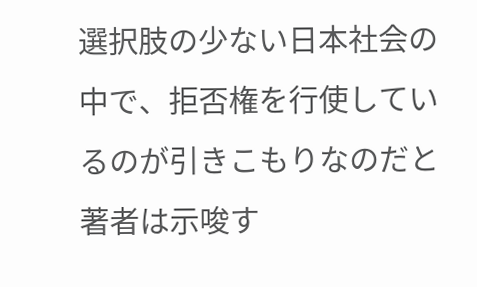選択肢の少ない日本社会の中で、拒否権を行使しているのが引きこもりなのだと著者は示唆す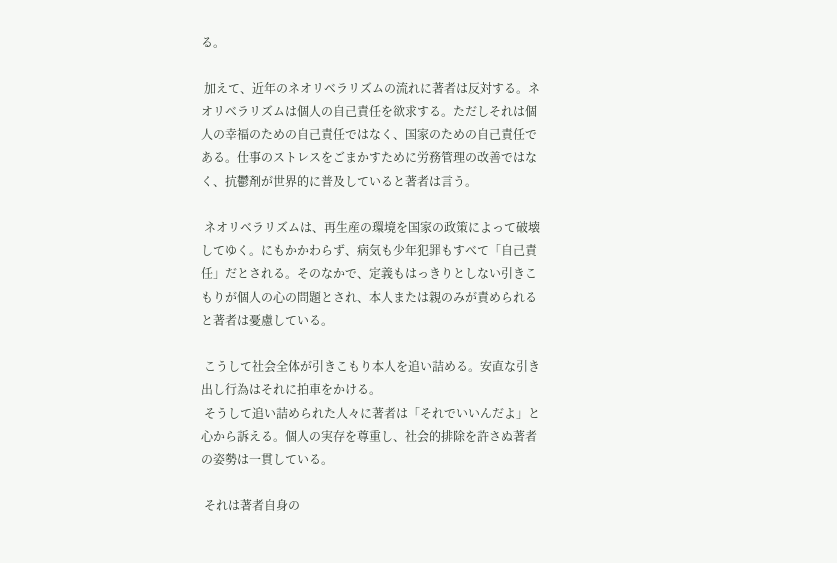る。

 加えて、近年のネオリベラリズムの流れに著者は反対する。ネオリベラリズムは個人の自己責任を欲求する。ただしそれは個人の幸福のための自己責任ではなく、国家のための自己責任である。仕事のストレスをごまかすために労務管理の改善ではなく、抗鬱剤が世界的に普及していると著者は言う。

 ネオリベラリズムは、再生産の環境を国家の政策によって破壊してゆく。にもかかわらず、病気も少年犯罪もすべて「自己責任」だとされる。そのなかで、定義もはっきりとしない引きこもりが個人の心の問題とされ、本人または親のみが責められると著者は憂慮している。

 こうして社会全体が引きこもり本人を追い詰める。安直な引き出し行為はそれに拍車をかける。
 そうして追い詰められた人々に著者は「それでいいんだよ」と心から訴える。個人の実存を尊重し、社会的排除を許さぬ著者の姿勢は一貫している。

 それは著者自身の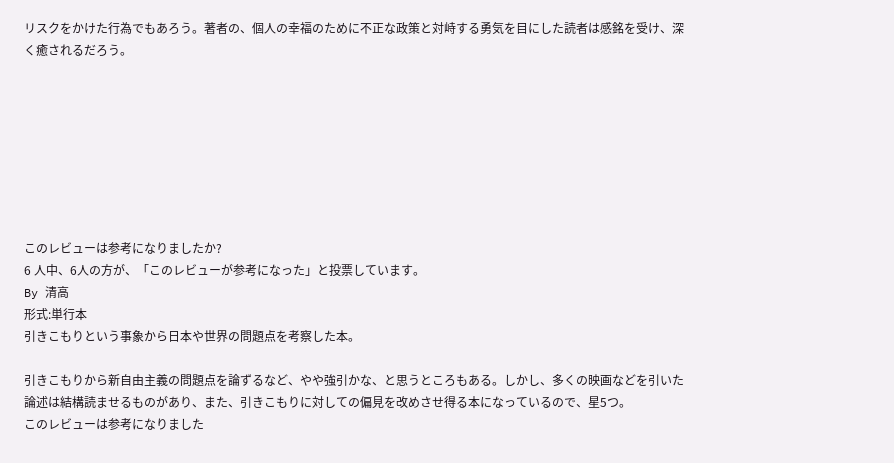リスクをかけた行為でもあろう。著者の、個人の幸福のために不正な政策と対峙する勇気を目にした読者は感銘を受け、深く癒されるだろう。








このレビューは参考になりましたか?
6 人中、6人の方が、「このレビューが参考になった」と投票しています。
By 清高
形式:単行本
引きこもりという事象から日本や世界の問題点を考察した本。

引きこもりから新自由主義の問題点を論ずるなど、やや強引かな、と思うところもある。しかし、多くの映画などを引いた論述は結構読ませるものがあり、また、引きこもりに対しての偏見を改めさせ得る本になっているので、星5つ。
このレビューは参考になりました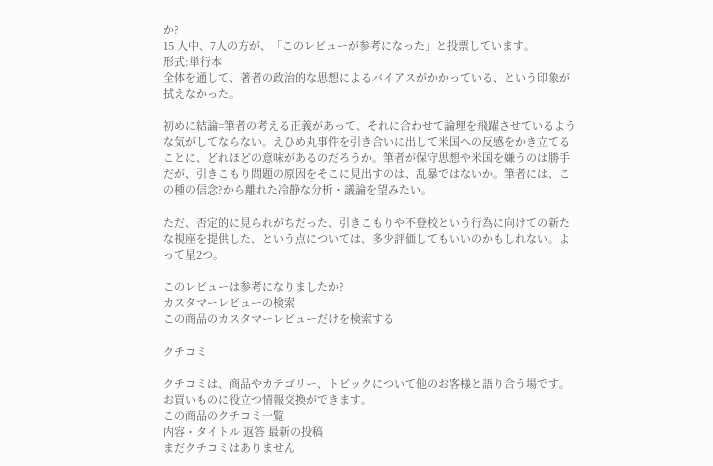か?
15 人中、7人の方が、「このレビューが参考になった」と投票しています。
形式:単行本
全体を通して、著者の政治的な思想によるバイアスがかかっている、という印象が拭えなかった。

初めに結論=筆者の考える正義があって、それに合わせて論理を飛躍させているような気がしてならない。えひめ丸事件を引き合いに出して米国への反感をかき立てることに、どれほどの意味があるのだろうか。筆者が保守思想や米国を嫌うのは勝手だが、引きこもり問題の原因をそこに見出すのは、乱暴ではないか。筆者には、この種の信念?から離れた冷静な分析・議論を望みたい。

ただ、否定的に見られがちだった、引きこもりや不登校という行為に向けての新たな視座を提供した、という点については、多少評価してもいいのかもしれない。よって星2つ。

このレビューは参考になりましたか?
カスタマーレビューの検索
この商品のカスタマーレビューだけを検索する

クチコミ

クチコミは、商品やカテゴリー、トピックについて他のお客様と語り合う場です。お買いものに役立つ情報交換ができます。
この商品のクチコミ一覧
内容・タイトル 返答 最新の投稿
まだクチコミはありません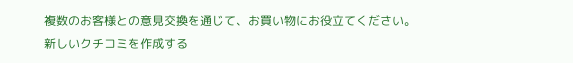複数のお客様との意見交換を通じて、お買い物にお役立てください。
新しいクチコミを作成する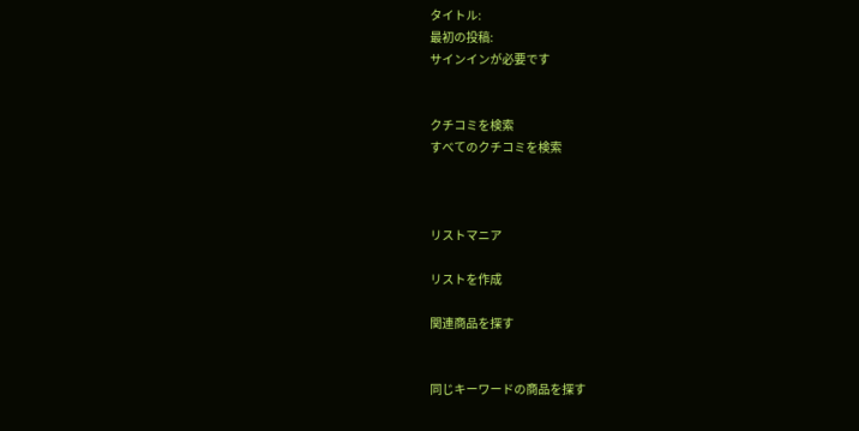タイトル:
最初の投稿:
サインインが必要です


クチコミを検索
すべてのクチコミを検索



リストマニア

リストを作成

関連商品を探す


同じキーワードの商品を探す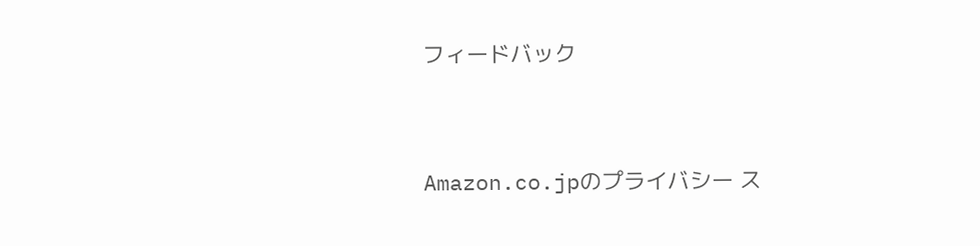フィードバック


Amazon.co.jpのプライバシー ス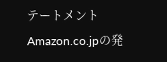テートメント Amazon.co.jpの発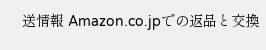送情報 Amazon.co.jpでの返品と交換